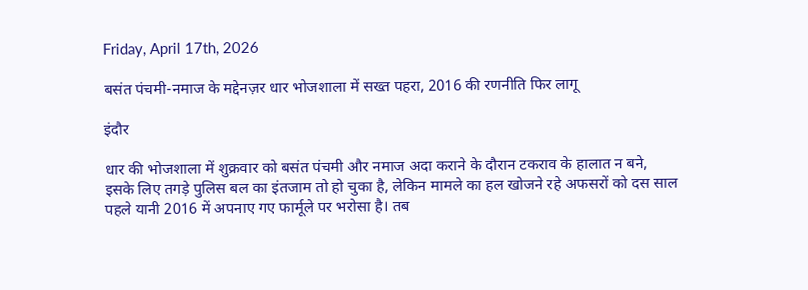Friday, April 17th, 2026

बसंत पंचमी-नमाज के मद्देनज़र धार भोजशाला में सख्त पहरा, 2016 की रणनीति फिर लागू

इंदौर

धार की भोजशाला में शुक्रवार को बसंत पंचमी और नमाज अदा कराने के दौरान टकराव के हालात न बने, इसके लिए तगड़े पुलिस बल का इंतजाम तो हो चुका है, लेकिन मामले का हल खोजने रहे अफसरों को दस साल पहले यानी 2016 में अपनाए गए फार्मूले पर भरोसा है। तब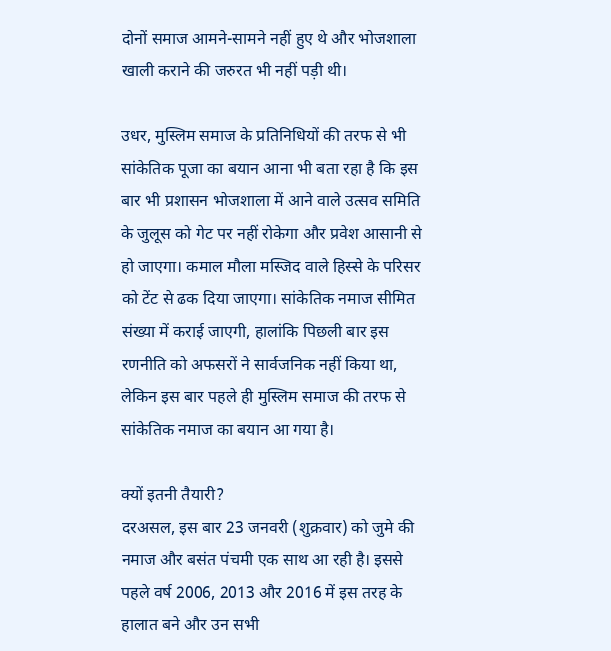दोनों समाज आमने-सामने नहीं हुए थे और भोजशाला खाली कराने की जरुरत भी नहीं पड़ी थी।

उधर, मुस्लिम समाज के प्रतिनिधियों की तरफ से भी सांकेतिक पूजा का बयान आना भी बता रहा है कि इस बार भी प्रशासन भोजशाला में आने वाले उत्सव समिति के जुलूस को गेट पर नहीं रोकेगा और प्रवेश आसानी से हो जाएगा। कमाल मौला मस्जिद वाले हिस्से के परिसर को टेंट से ढक दिया जाएगा। सांकेतिक नमाज सीमित संख्या में कराई जाएगी, हालांकि पिछली बार इस रणनीति को अफसरों ने सार्वजनिक नहीं किया था, लेकिन इस बार पहले ही मुस्लिम समाज की तरफ से सांकेतिक नमाज का बयान आ गया है।

क्यों इतनी तैयारी?
दरअसल, इस बार 23 जनवरी (शुक्रवार) को जुमे की नमाज और बसंत पंचमी एक साथ आ रही है। इससे पहले वर्ष 2006, 2013 और 2016 में इस तरह के हालात बने और उन सभी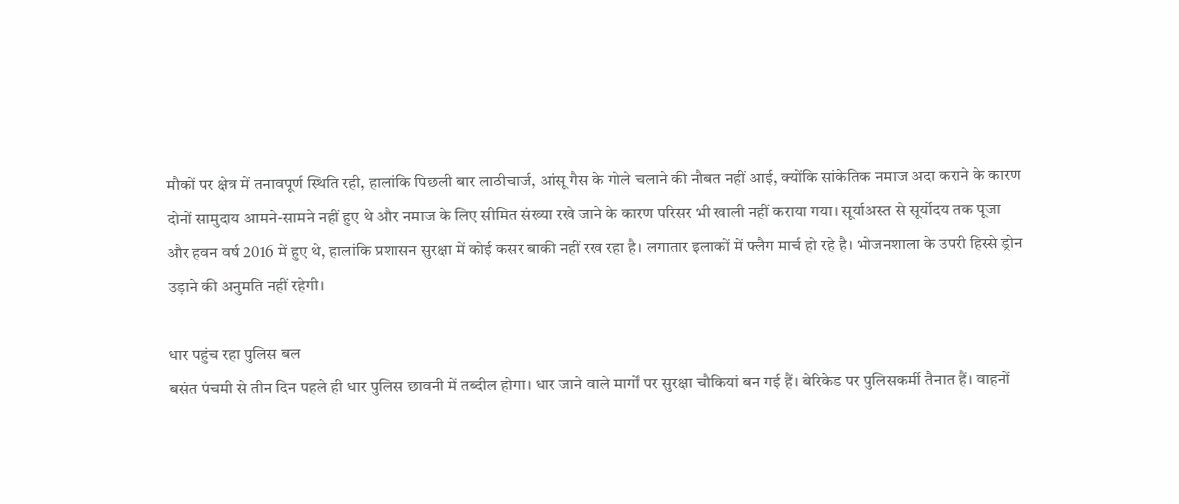मौकों पर क्षेत्र में तनावपूर्ण स्थिति रही, हालांकि पिछली बार लाठीचार्ज, आंसू गैस के गोले चलाने की नौबत नहीं आई, क्योंकि सांकेतिक नमाज अदा कराने के कारण दोनों सामुदाय आमने-सामने नहीं हुए थे और नमाज के लिए सीमित संख्या रखे जाने के कारण परिसर भी खाली नहीं कराया गया। सूर्याअस्त से सूर्योदय तक पूजा और हवन वर्ष 2016 में हुए थे, हालांकि प्रशासन सुरक्षा में कोई कसर बाकी नहीं रख रहा है। लगातार इलाकों में फ्लैग मार्च हो रहे है। भोजनशाला के उपरी हिस्से ड्रोन उड़ाने की अनुमति नहीं रहेगी।

धार पहुंच रहा पुलिस बल
बसंत पंचमी से तीन दिन पहले ही धार पुलिस छावनी में तब्दील होगा। धार जाने वाले मार्गों पर सुरक्षा चौकियां बन गई हैं। बेरिकेड पर पुलिसकर्मी तैनात हैं। वाहनों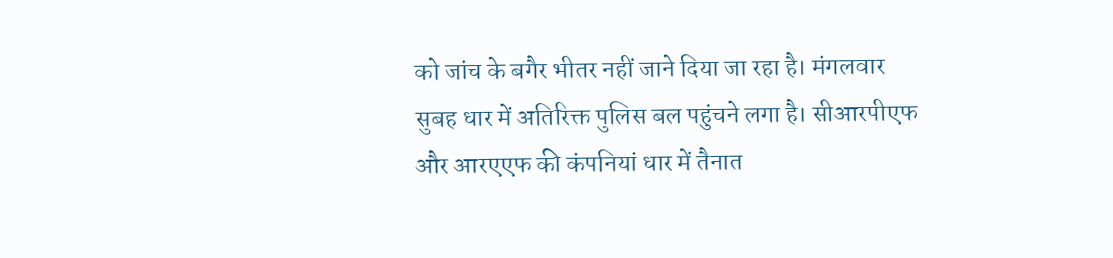को जांच के बगैर भीतर नहीं जाने दिया जा रहा है। मंगलवार सुबह धार में अतिरिक्त पुलिस बल पहुंचने लगा है। सीआरपीएफ और आरएएफ की कंपनियां धार में तैनात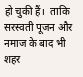हो चुकी हैं।  ताकि सरस्वती पूजन और नमाज के बाद भी शहर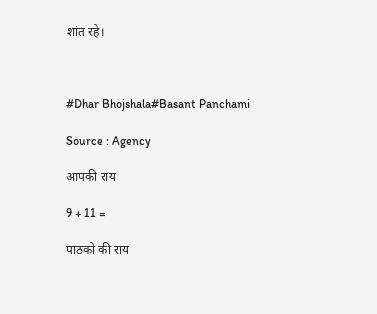शांत रहे।



#Dhar Bhojshala#Basant Panchami

Source : Agency

आपकी राय

9 + 11 =

पाठको की राय